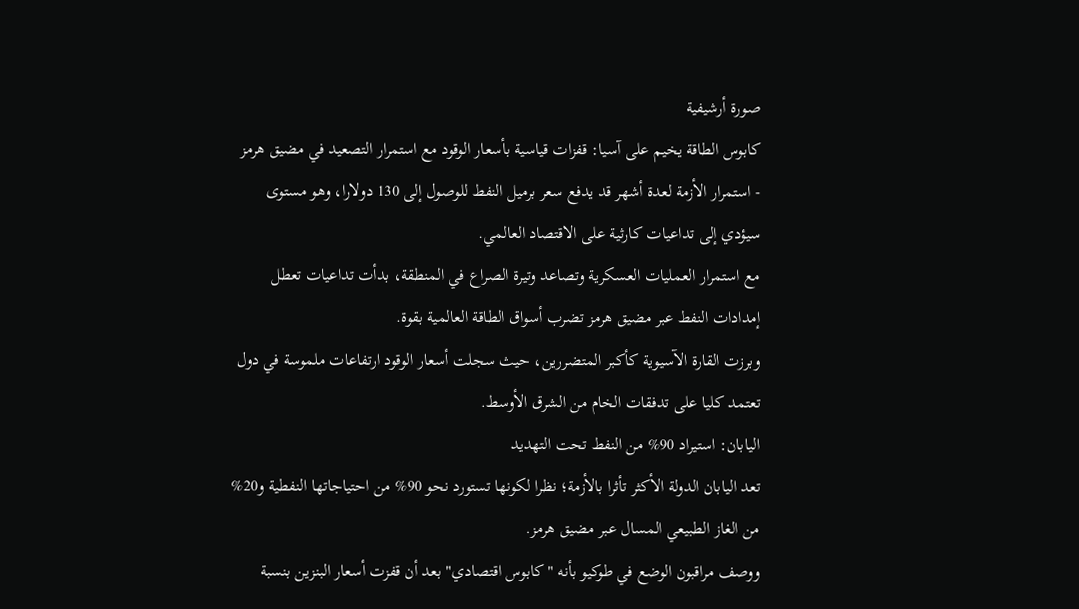صورة أرشيفية
كابوس الطاقة يخيم على آسيا: قفزات قياسية بأسعار الوقود مع استمرار التصعيد في مضيق هرمز
- استمرار الأزمة لعدة أشهر قد يدفع سعر برميل النفط للوصول إلى 130 دولارا، وهو مستوى سيؤدي إلى تداعيات كارثية على الاقتصاد العالمي.
مع استمرار العمليات العسكرية وتصاعد وتيرة الصراع في المنطقة، بدأت تداعيات تعطل إمدادات النفط عبر مضيق هرمز تضرب أسواق الطاقة العالمية بقوة.
وبرزت القارة الآسيوية كأكبر المتضررين، حيث سجلت أسعار الوقود ارتفاعات ملموسة في دول تعتمد كليا على تدفقات الخام من الشرق الأوسط.
اليابان: استيراد 90% من النفط تحت التهديد
تعد اليابان الدولة الأكثر تأثرا بالأزمة؛ نظرا لكونها تستورد نحو 90% من احتياجاتها النفطية و20% من الغاز الطبيعي المسال عبر مضيق هرمز.
ووصف مراقبون الوضع في طوكيو بأنه "كابوس اقتصادي" بعد أن قفزت أسعار البنزين بنسبة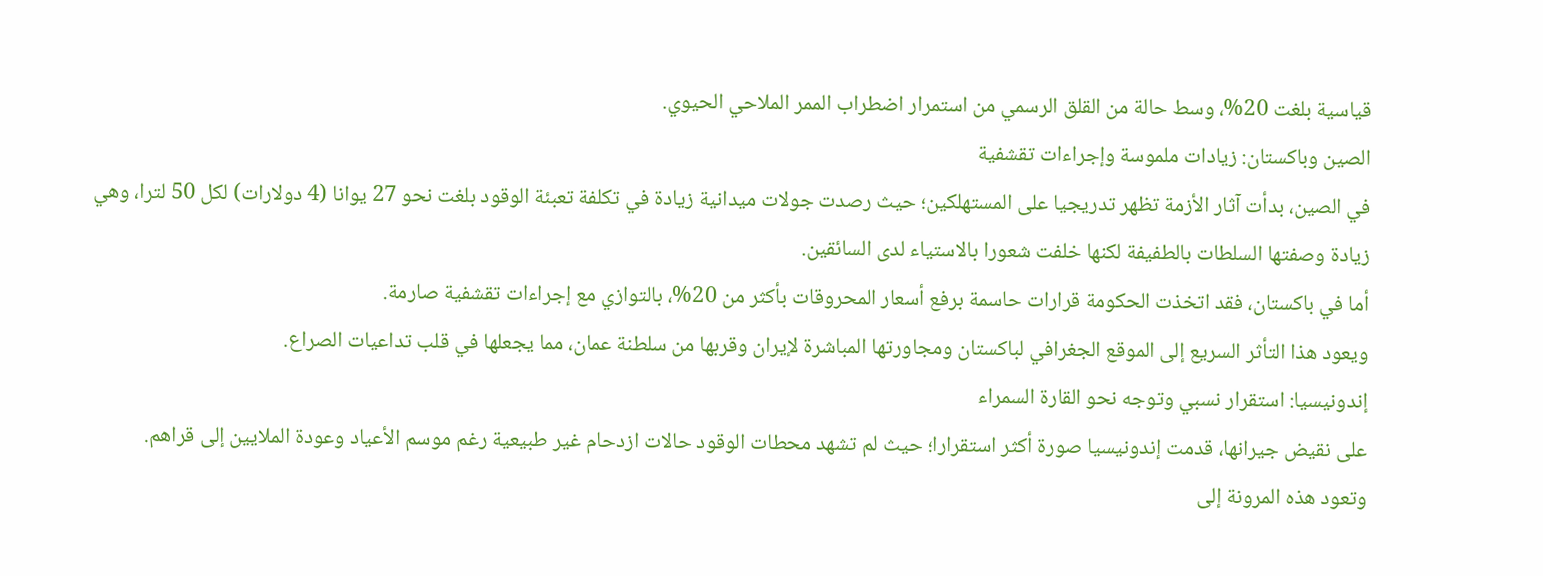قياسية بلغت 20%، وسط حالة من القلق الرسمي من استمرار اضطراب الممر الملاحي الحيوي.
الصين وباكستان: زيادات ملموسة وإجراءات تقشفية
في الصين، بدأت آثار الأزمة تظهر تدريجيا على المستهلكين؛ حيث رصدت جولات ميدانية زيادة في تكلفة تعبئة الوقود بلغت نحو 27 يوانا (4 دولارات) لكل 50 لترا، وهي زيادة وصفتها السلطات بالطفيفة لكنها خلفت شعورا بالاستياء لدى السائقين.
أما في باكستان، فقد اتخذت الحكومة قرارات حاسمة برفع أسعار المحروقات بأكثر من 20%، بالتوازي مع إجراءات تقشفية صارمة.
ويعود هذا التأثر السريع إلى الموقع الجغرافي لباكستان ومجاورتها المباشرة لإيران وقربها من سلطنة عمان، مما يجعلها في قلب تداعيات الصراع.
إندونيسيا: استقرار نسبي وتوجه نحو القارة السمراء
على نقيض جيرانها، قدمت إندونيسيا صورة أكثر استقرارا؛ حيث لم تشهد محطات الوقود حالات ازدحام غير طبيعية رغم موسم الأعياد وعودة الملايين إلى قراهم.
وتعود هذه المرونة إلى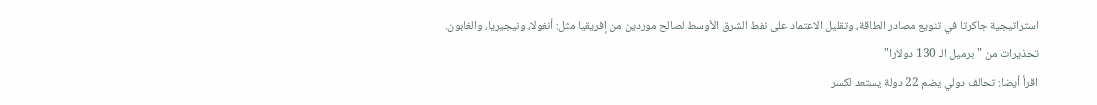استراتيجية جاكرتا في تنويع مصادر الطاقة، وتقليل الاعتماد على نفط الشرق الأوسط لصالح موردين من إفريقيا مثل: أنغولا، ونيجيريا، والغابون.
تحذيرات من "برميل الـ 130 دولارا"
اقرأ أيضا: تحالف دولي يضم 22 دولة يستعد لكسر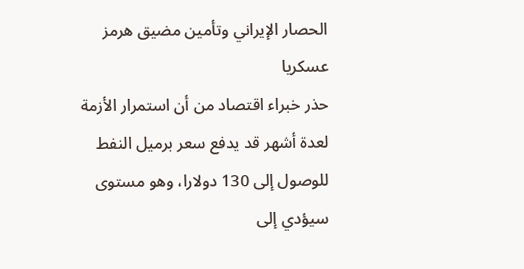الحصار الإيراني وتأمين مضيق هرمز عسكريا
حذر خبراء اقتصاد من أن استمرار الأزمة لعدة أشهر قد يدفع سعر برميل النفط للوصول إلى 130 دولارا، وهو مستوى سيؤدي إلى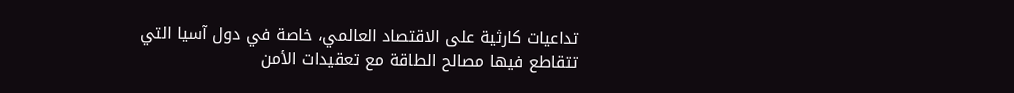تداعيات كارثية على الاقتصاد العالمي، خاصة في دول آسيا التي تتقاطع فيها مصالح الطاقة مع تعقيدات الأمن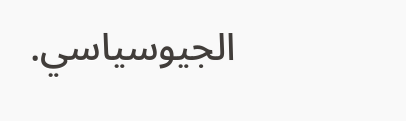الجيوسياسي.